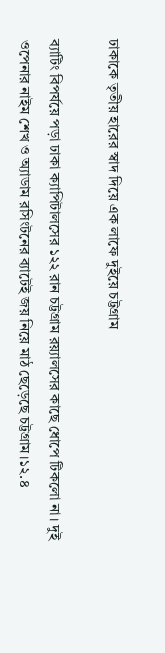ঢাকাকে তৃতীয় হারের স্বাদ দিয়ে এক লাফে দুইয়ে চট্টগ্রাম

ব্যাটিং বিপর্যয়ে পড়া ঢাকা ক্যাপিটালসের ১২২ রান চট্টগ্রাম রয়্যালসের কাছে ধোপে টিকলো না। দুই ওপেনার নাইম শেখ ও অ্যাডাম রসিংটনের ব্যাটেই জয় নিয়ে মাঠ ছেড়েছে চট্টগ্রাম।১২.৪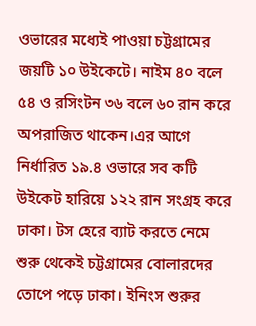ওভারের মধ্যেই পাওয়া চট্টগ্রামের জয়টি ১০ উইকেটে। নাইম ৪০ বলে ৫৪ ও রসিংটন ৩৬ বলে ৬০ রান করে অপরাজিত থাকেন।এর আগে নির্ধারিত ১৯.৪ ওভারে সব কটি উইকেট হারিয়ে ১২২ রান সংগ্রহ করে ঢাকা। টস হেরে ব্যাট করতে নেমে শুরু থেকেই চট্টগ্রামের বোলারদের তোপে পড়ে ঢাকা। ইনিংস শুরুর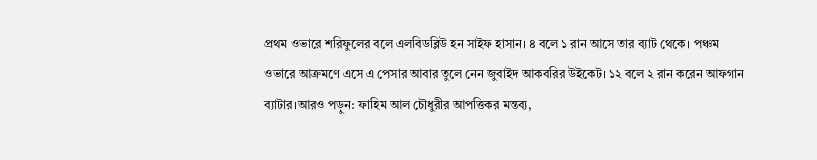প্রথম ওভারে শরিফুলের বলে এলবিডব্লিউ হন সাইফ হাসান। ৪ বলে ১ রান আসে তার ব্যাট থেকে। পঞ্চম ওভারে আক্রমণে এসে এ পেসার আবার তুলে নেন জুবাইদ আকবরির উইকেট। ১২ বলে ২ রান করেন আফগান ব্যাটার।আরও পড়ুন: ফাহিম আল চৌধুরীর আপত্তিকর মন্তব্য,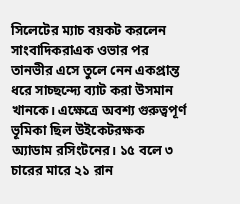সিলেটের ম্যাচ বয়কট করলেন সাংবাদিকরাএক ওভার পর তানভীর এসে তুলে নেন একপ্রান্ত ধরে সাচ্ছন্দ্যে ব্যাট করা উসমান খানকে। এক্ষেত্রে অবশ্য গুরুত্বপূর্ণ ভূমিকা ছিল উইকেটরক্ষক অ্যাডাম রসিংটনের। ১৫ বলে ৩ চারের মারে ২১ রান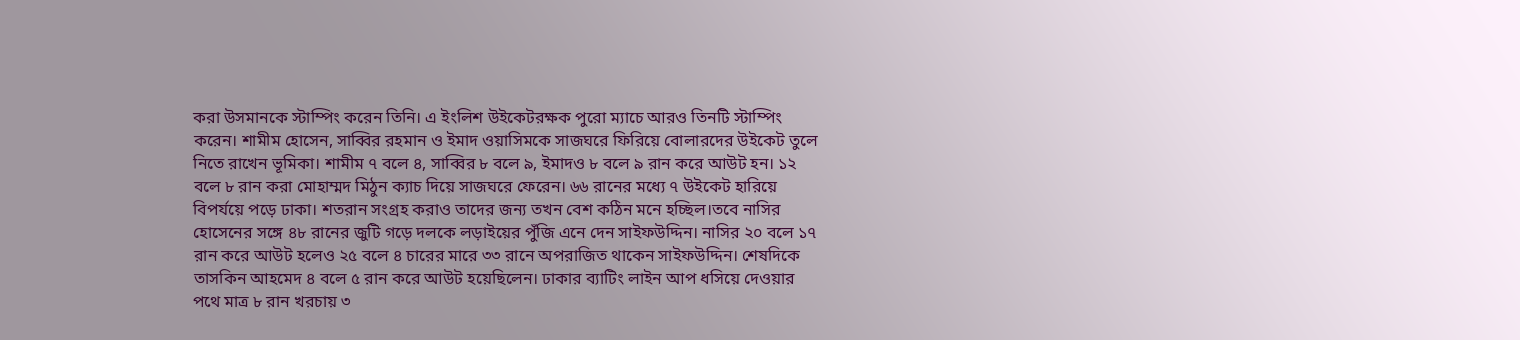করা উসমানকে স্টাম্পিং করেন তিনি। এ ইংলিশ উইকেটরক্ষক পুরো ম্যাচে আরও তিনটি স্টাম্পিং করেন। শামীম হোসেন, সাব্বির রহমান ও ইমাদ ওয়াসিমকে সাজঘরে ফিরিয়ে বোলারদের উইকেট তুলে নিতে রাখেন ভূমিকা। শামীম ৭ বলে ৪, সাব্বির ৮ বলে ৯, ইমাদও ৮ বলে ৯ রান করে আউট হন। ১২ বলে ৮ রান করা মোহাম্মদ মিঠুন ক্যাচ দিয়ে সাজঘরে ফেরেন। ৬৬ রানের মধ্যে ৭ উইকেট হারিয়ে বিপর্যয়ে পড়ে ঢাকা। শতরান সংগ্রহ করাও তাদের জন্য তখন বেশ কঠিন মনে হচ্ছিল।তবে নাসির হোসেনের সঙ্গে ৪৮ রানের জুটি গড়ে দলকে লড়াইয়ের পুঁজি এনে দেন সাইফউদ্দিন। নাসির ২০ বলে ১৭ রান করে আউট হলেও ২৫ বলে ৪ চারের মারে ৩৩ রানে অপরাজিত থাকেন সাইফউদ্দিন। শেষদিকে তাসকিন আহমেদ ৪ বলে ৫ রান করে আউট হয়েছিলেন। ঢাকার ব্যাটিং লাইন আপ ধসিয়ে দেওয়ার পথে মাত্র ৮ রান খরচায় ৩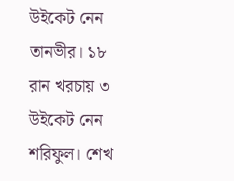উইকেট নেন তানভীর। ১৮ রান খরচায় ৩ উইকেট নেন শরিফুল। শেখ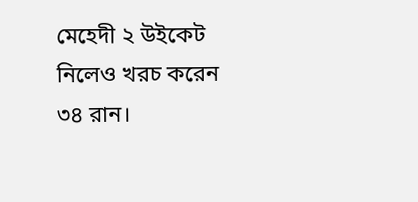মেহেদী ২ উইকেট নিলেও খরচ করেন ৩৪ রান।